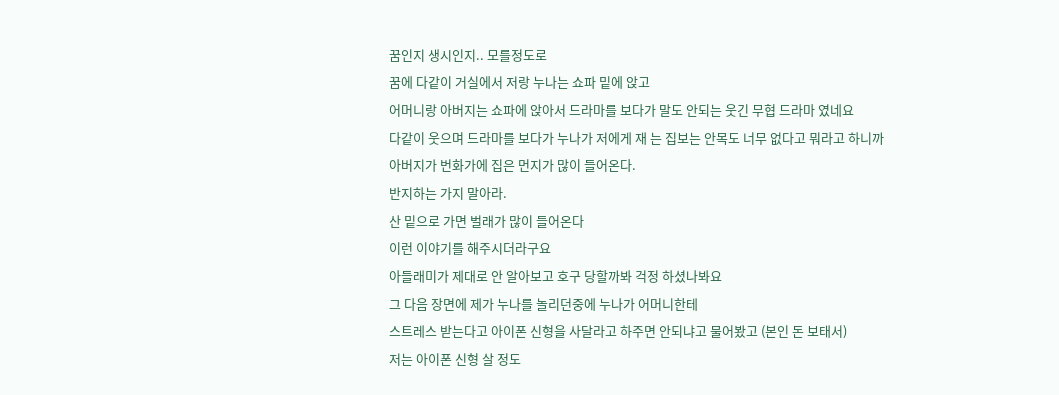꿈인지 생시인지.. 모를정도로
꿈에 다같이 거실에서 저랑 누나는 쇼파 밑에 앉고
어머니랑 아버지는 쇼파에 앉아서 드라마를 보다가 말도 안되는 웃긴 무협 드라마 였네요
다같이 웃으며 드라마를 보다가 누나가 저에게 재 는 집보는 안목도 너무 없다고 뭐라고 하니까
아버지가 번화가에 집은 먼지가 많이 들어온다.
반지하는 가지 말아라.
산 밑으로 가면 벌래가 많이 들어온다
이런 이야기를 해주시더라구요
아들래미가 제대로 안 알아보고 호구 당할까봐 걱정 하셨나봐요
그 다음 장면에 제가 누나를 놀리던중에 누나가 어머니한테
스트레스 받는다고 아이폰 신형을 사달라고 하주면 안되냐고 물어봤고 (본인 돈 보태서)
저는 아이폰 신형 살 정도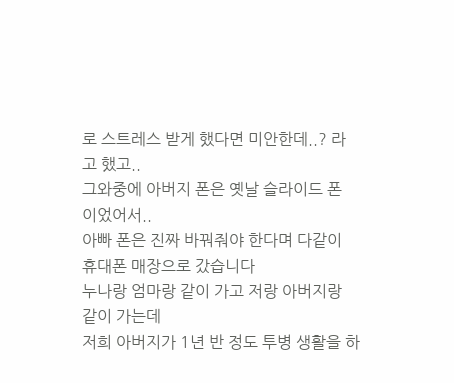로 스트레스 받게 했다면 미안한데..? 라고 했고..
그와중에 아버지 폰은 옛날 슬라이드 폰 이었어서..
아빠 폰은 진짜 바꿔줘야 한다며 다같이 휴대폰 매장으로 갔습니다
누나랑 엄마랑 같이 가고 저랑 아버지랑 같이 가는데
저희 아버지가 1년 반 정도 투병 생활을 하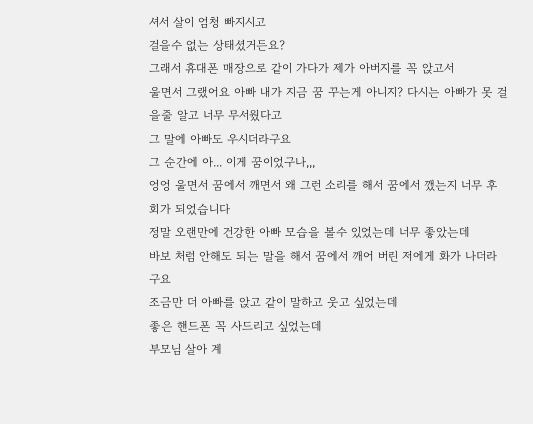셔서 살이 엄청 빠지시고
걸을수 없는 상태셨거든요?
그래서 휴대폰 매장으로 같이 가다가 제가 아버지를 꼭 앉고서
울면서 그랬어요 아빠 내가 지금 꿈 꾸는게 아니지? 다시는 아빠가 못 걸 을줄 알고 너무 무서웠다고
그 말에 아빠도 우시더라구요
그 순간에 아... 이게 꿈이었구나,,,
엉엉 울면서 꿈에서 깨면서 왜 그런 소리를 해서 꿈에서 깼는지 너무 후회가 되었습니다
정말 오랜만에 건강한 아빠 모습을 볼수 있었는데 너무 좋았는데
바보 처럼 안해도 되는 말을 해서 꿈에서 깨어 버린 저에게 화가 나더라구요
조금만 더 아빠를 앉고 같이 말하고 웃고 싶었는데
좋은 핸드폰 꼭 사드리고 싶었는데
부모님 살아 계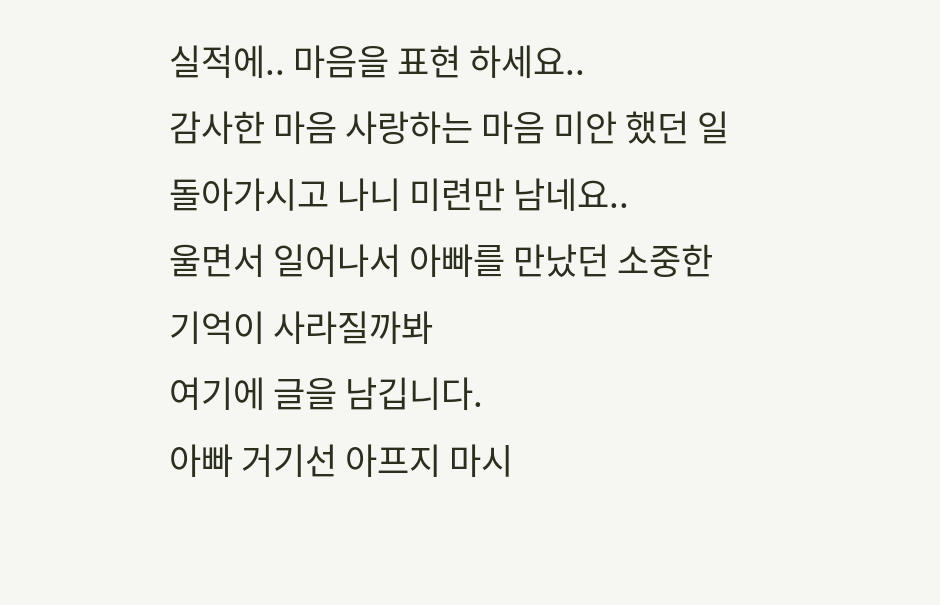실적에.. 마음을 표현 하세요..
감사한 마음 사랑하는 마음 미안 했던 일
돌아가시고 나니 미련만 남네요..
울면서 일어나서 아빠를 만났던 소중한 기억이 사라질까봐
여기에 글을 남깁니다.
아빠 거기선 아프지 마시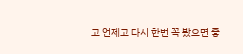고 언제고 다시 한번 꼭 봤으면 좋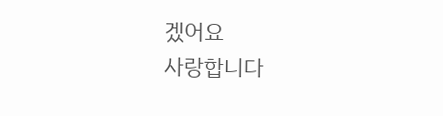겠어요
사랑합니다